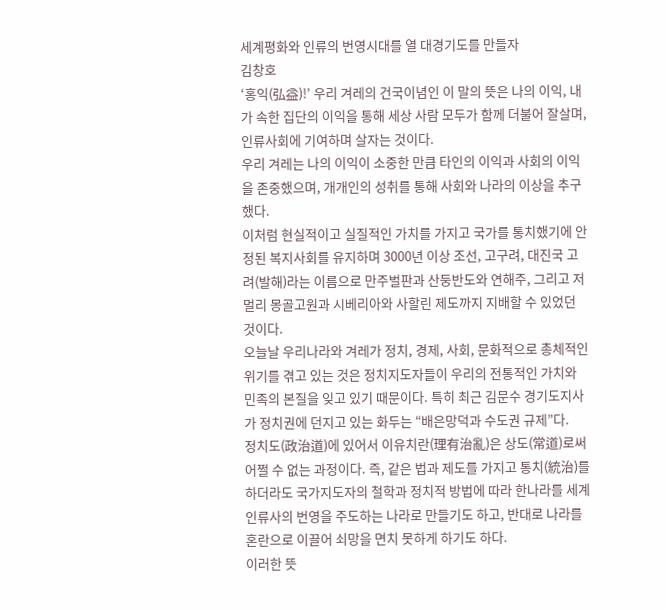세계평화와 인류의 번영시대를 열 대경기도를 만들자
김창호
‘홍익(弘益)!’ 우리 겨레의 건국이념인 이 말의 뜻은 나의 이익, 내가 속한 집단의 이익을 통해 세상 사람 모두가 함께 더불어 잘살며, 인류사회에 기여하며 살자는 것이다.
우리 겨레는 나의 이익이 소중한 만큼 타인의 이익과 사회의 이익을 존중했으며, 개개인의 성취를 통해 사회와 나라의 이상을 추구했다.
이처럼 현실적이고 실질적인 가치를 가지고 국가를 통치했기에 안정된 복지사회를 유지하며 3000년 이상 조선, 고구려, 대진국 고려(발해)라는 이름으로 만주벌판과 산둥반도와 연해주, 그리고 저 멀리 몽골고원과 시베리아와 사할린 제도까지 지배할 수 있었던 것이다.
오늘날 우리나라와 겨레가 정치, 경제, 사회, 문화적으로 총체적인 위기를 겪고 있는 것은 정치지도자들이 우리의 전통적인 가치와 민족의 본질을 잊고 있기 때문이다. 특히 최근 김문수 경기도지사가 정치권에 던지고 있는 화두는 “배은망덕과 수도권 규제”다.
정치도(政治道)에 있어서 이유치란(理有治亂)은 상도(常道)로써 어쩔 수 없는 과정이다. 즉, 같은 법과 제도를 가지고 통치(統治)를 하더라도 국가지도자의 철학과 정치적 방법에 따라 한나라를 세계 인류사의 번영을 주도하는 나라로 만들기도 하고, 반대로 나라를 혼란으로 이끌어 쇠망을 면치 못하게 하기도 하다.
이러한 뜻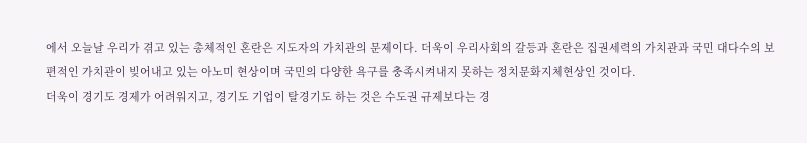에서 오늘날 우리가 겪고 있는 총체적인 혼란은 지도자의 가치관의 문제이다. 더욱이 우리사회의 갈등과 혼란은 집권세력의 가치관과 국민 대다수의 보편적인 가치관이 빚어내고 있는 아노미 현상이며 국민의 다양한 욕구를 충족시켜내지 못하는 정치문화지체현상인 것이다.
더욱이 경기도 경제가 어려워지고, 경기도 기업이 탈경기도 하는 것은 수도권 규제보다는 경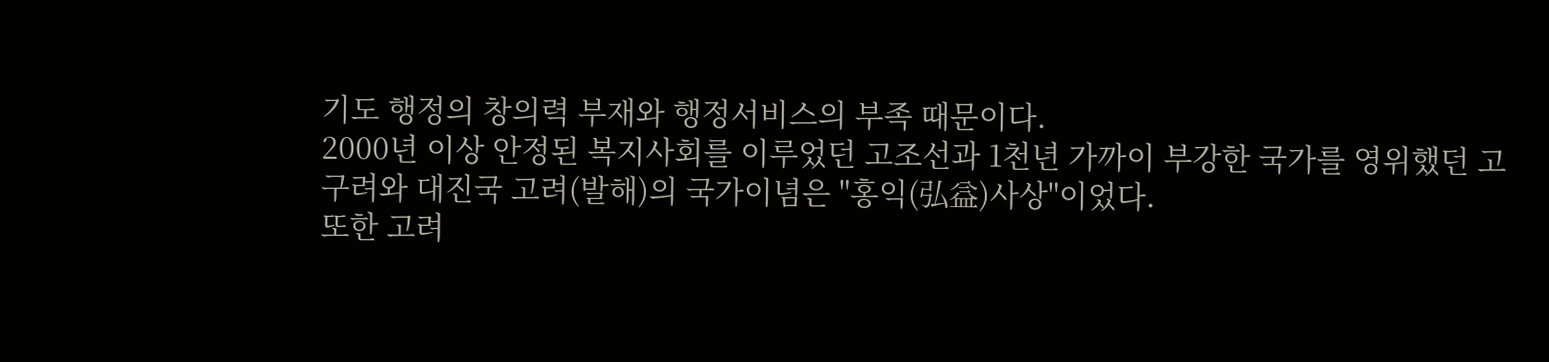기도 행정의 창의력 부재와 행정서비스의 부족 때문이다.
2000년 이상 안정된 복지사회를 이루었던 고조선과 1천년 가까이 부강한 국가를 영위했던 고구려와 대진국 고려(발해)의 국가이념은 "홍익(弘益)사상"이었다.
또한 고려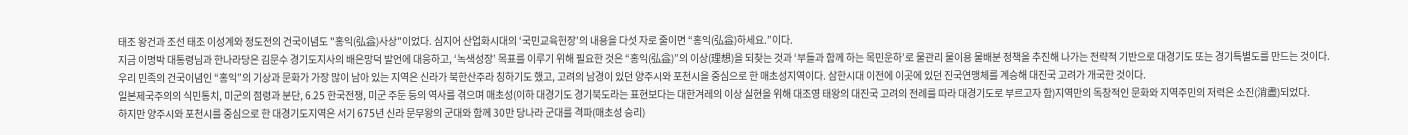태조 왕건과 조선 태조 이성계와 정도전의 건국이념도 "홍익(弘益)사상"이었다. 심지어 산업화시대의 ‘국민교육헌장’의 내용을 다섯 자로 줄이면 “홍익(弘益)하세요.”이다.
지금 이명박 대통령님과 한나라당은 김문수 경기도지사의 배은망덕 발언에 대응하고, ‘녹색성장’ 목표를 이루기 위해 필요한 것은 “홍익(弘益)”의 이상(理想)을 되찾는 것과 ‘부들과 함께 하는 목민운하’로 물관리 물이용 물배분 정책을 추진해 나가는 전략적 기반으로 대경기도 또는 경기특별도를 만드는 것이다.
우리 민족의 건국이념인 “홍익”의 기상과 문화가 가장 많이 남아 있는 지역은 신라가 북한산주라 칭하기도 했고, 고려의 남경이 있던 양주시와 포천시을 중심으로 한 매초성지역이다. 삼한시대 이전에 이곳에 있던 진국연맹체를 계승해 대진국 고려가 개국한 것이다.
일본제국주의의 식민통치, 미군의 점령과 분단, 6․25 한국전쟁, 미군 주둔 등의 역사를 겪으며 매초성(이하 대경기도 경기북도라는 표현보다는 대한겨레의 이상 실현을 위해 대조영 태왕의 대진국 고려의 전례를 따라 대경기도로 부르고자 함)지역만의 독창적인 문화와 지역주민의 저력은 소진(消盡)되었다.
하지만 양주시와 포천시를 중심으로 한 대경기도지역은 서기 675년 신라 문무왕의 군대와 함께 30만 당나라 군대를 격파(매초성 승리)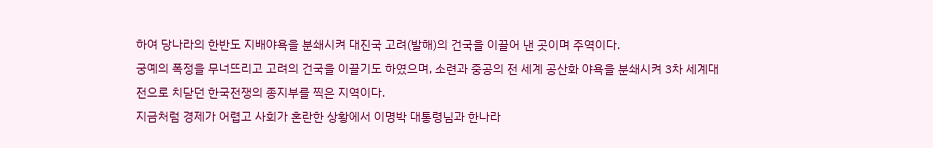하여 당나라의 한반도 지배야욕을 분쇄시켜 대진국 고려(발해)의 건국을 이끌어 낸 곳이며 주역이다.
궁예의 폭정을 무너뜨리고 고려의 건국을 이끌기도 하였으며, 소련과 중공의 전 세계 공산화 야욕을 분쇄시켜 3차 세계대전으로 치닫던 한국전쟁의 종지부를 찍은 지역이다.
지금처럼 경제가 어렵고 사회가 혼란한 상황에서 이명박 대통령님과 한나라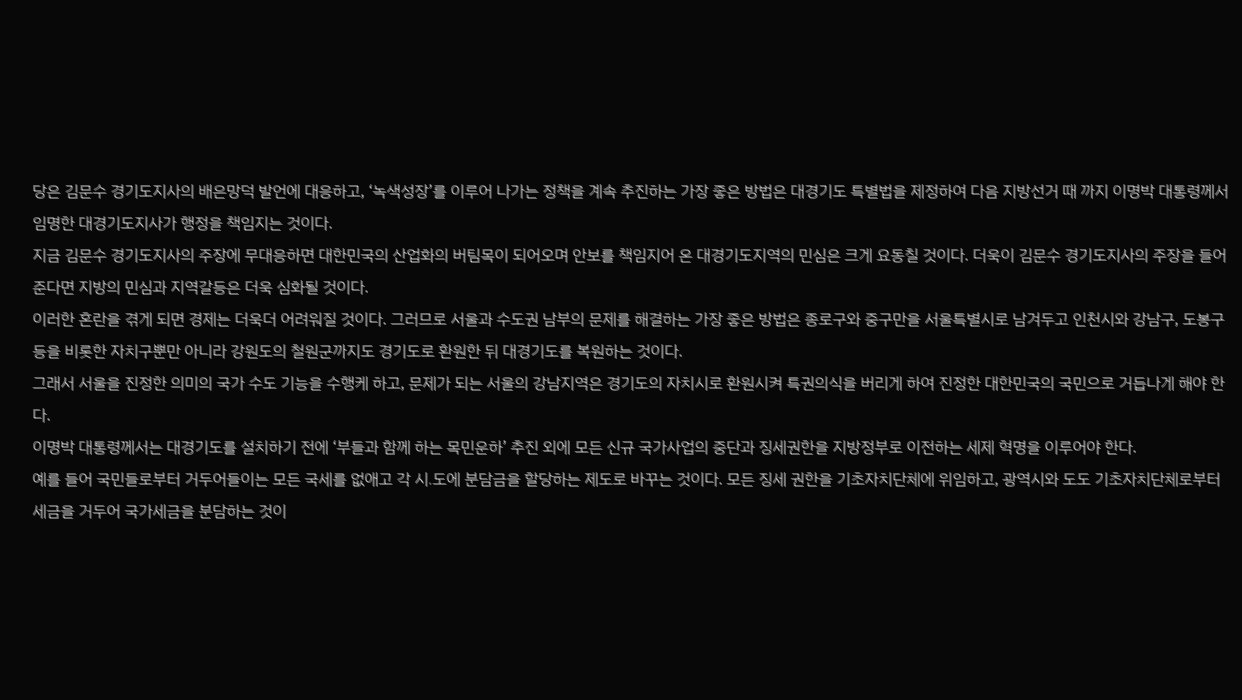당은 김문수 경기도지사의 배은망덕 발언에 대응하고, ‘녹색성장’를 이루어 나가는 정책을 계속 추진하는 가장 좋은 방법은 대경기도 특별법을 제정하여 다음 지방선거 때 까지 이명박 대통령께서 임명한 대경기도지사가 행정을 책임지는 것이다.
지금 김문수 경기도지사의 주장에 무대응하면 대한민국의 산업화의 버팀목이 되어오며 안보를 책임지어 온 대경기도지역의 민심은 크게 요동칠 것이다. 더욱이 김문수 경기도지사의 주장을 들어 준다면 지방의 민심과 지역갈등은 더욱 심화될 것이다.
이러한 혼란을 겪게 되면 경제는 더욱더 어려워질 것이다. 그러므로 서울과 수도권 남부의 문제를 해결하는 가장 좋은 방법은 종로구와 중구만을 서울특별시로 남겨두고 인천시와 강남구, 도봉구 등을 비롯한 자치구뿐만 아니라 강원도의 철원군까지도 경기도로 환원한 뒤 대경기도를 복원하는 것이다.
그래서 서울을 진정한 의미의 국가 수도 기능을 수행케 하고, 문제가 되는 서울의 강남지역은 경기도의 자치시로 환원시켜 특권의식을 버리게 하여 진정한 대한민국의 국민으로 거듭나게 해야 한다.
이명박 대통령께서는 대경기도를 설치하기 전에 ‘부들과 함께 하는 목민운하’ 추진 외에 모든 신규 국가사업의 중단과 징세권한을 지방정부로 이전하는 세제 혁명을 이루어야 한다.
예를 들어 국민들로부터 거두어들이는 모든 국세를 없애고 각 시․도에 분담금을 할당하는 제도로 바꾸는 것이다. 모든 징세 권한을 기초자치단체에 위임하고, 광역시와 도도 기초자치단체로부터 세금을 거두어 국가세금을 분담하는 것이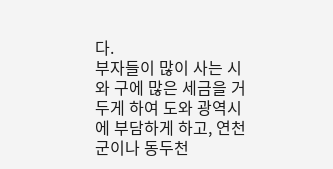다.
부자들이 많이 사는 시와 구에 많은 세금을 거두게 하여 도와 광역시에 부담하게 하고, 연천군이나 동두천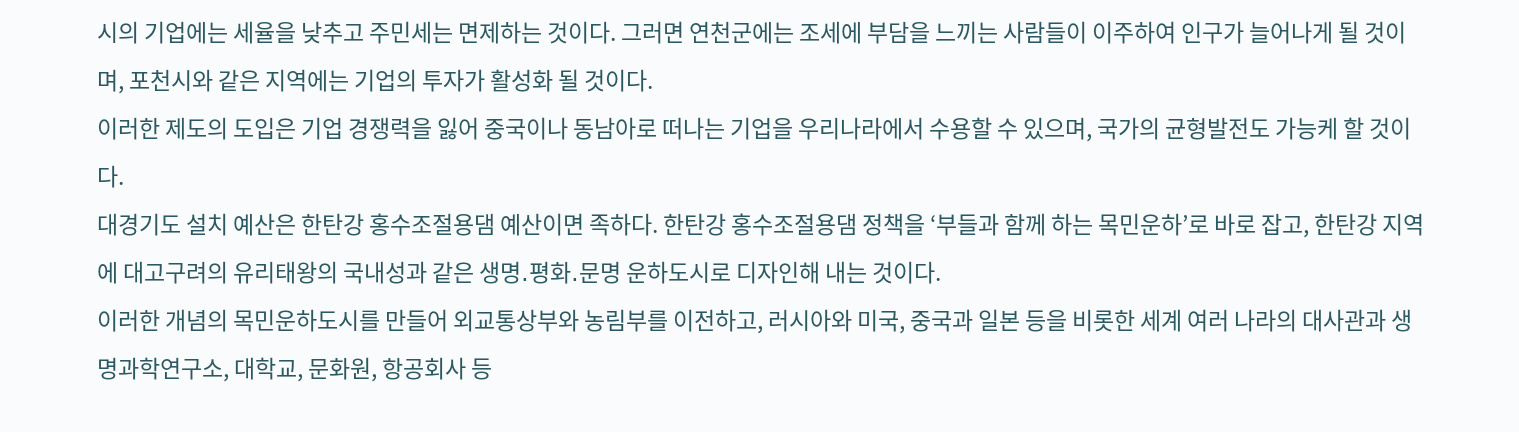시의 기업에는 세율을 낮추고 주민세는 면제하는 것이다. 그러면 연천군에는 조세에 부담을 느끼는 사람들이 이주하여 인구가 늘어나게 될 것이며, 포천시와 같은 지역에는 기업의 투자가 활성화 될 것이다.
이러한 제도의 도입은 기업 경쟁력을 잃어 중국이나 동남아로 떠나는 기업을 우리나라에서 수용할 수 있으며, 국가의 균형발전도 가능케 할 것이다.
대경기도 설치 예산은 한탄강 홍수조절용댐 예산이면 족하다. 한탄강 홍수조절용댐 정책을 ‘부들과 함께 하는 목민운하’로 바로 잡고, 한탄강 지역에 대고구려의 유리태왕의 국내성과 같은 생명․평화․문명 운하도시로 디자인해 내는 것이다.
이러한 개념의 목민운하도시를 만들어 외교통상부와 농림부를 이전하고, 러시아와 미국, 중국과 일본 등을 비롯한 세계 여러 나라의 대사관과 생명과학연구소, 대학교, 문화원, 항공회사 등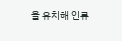을 유치해 인류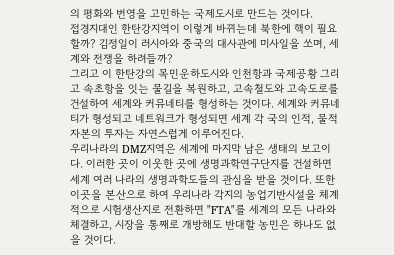의 평화와 번영을 고민하는 국제도시로 만드는 것이다.
접경지대인 한탄강지역이 이렇게 바뀌는데 북한에 핵이 필요할까? 김정일이 러시아와 중국의 대사관에 미사일을 쏘며, 세계와 전쟁을 하려들까?
그리고 이 한탄강의 목민운하도시와 인천항과 국제공황 그리고 속초항을 잇는 물길을 복원하고, 고속철도와 고속도로를 건설하여 세계와 커뮤네티를 형성하는 것이다. 세계와 커뮤네티가 형성되고 네트워크가 형성되면 세계 각 국의 인적, 물적 자본의 투자는 자연스럽게 이루어진다.
우리나라의 DMZ지역은 세계에 마지막 남은 생태의 보고이다. 이러한 곳이 이웃한 곳에 생명과학연구단지를 건설하면 세계 여러 나라의 생명과학도들의 관심을 받을 것이다. 또한 이곳을 본산으로 하여 우리나라 각지의 농업기반시설을 체계적으로 시험생산지로 전환하면 "FTA"를 세계의 모든 나라와 체결하고, 시장을 통째로 개방해도 반대할 농민은 하나도 없을 것이다.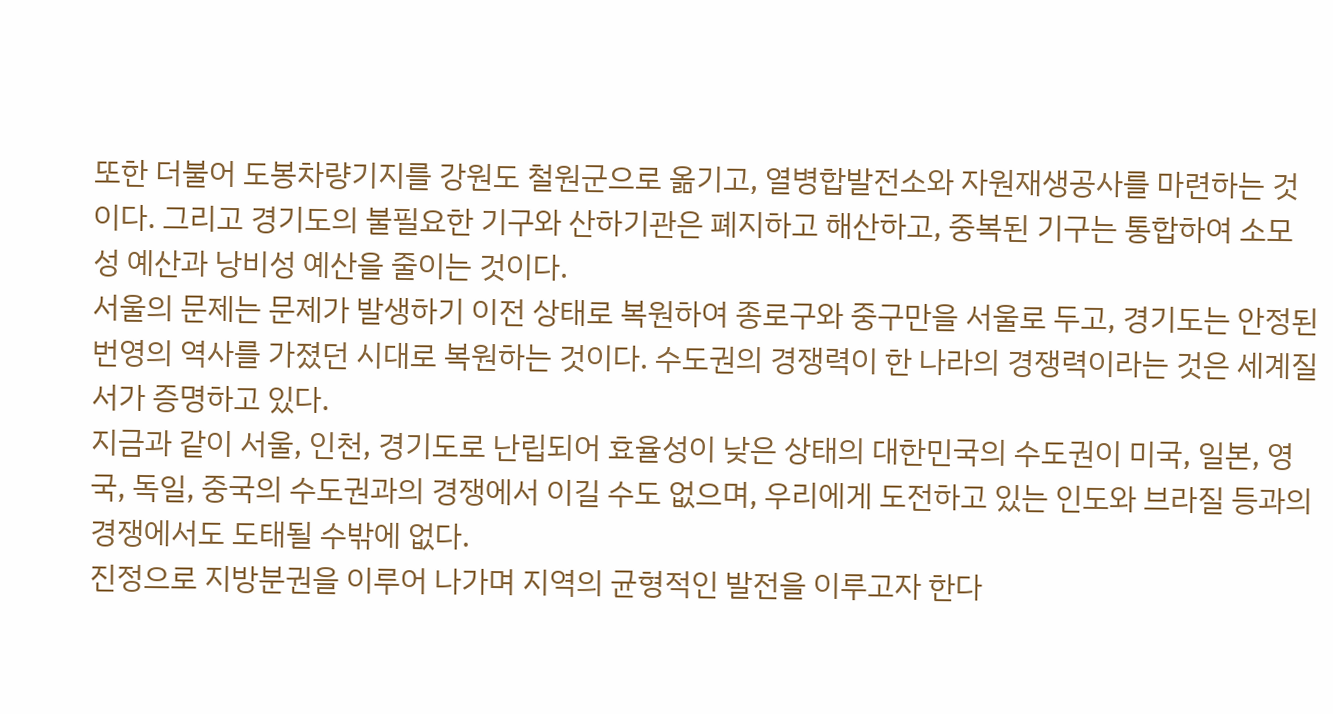또한 더불어 도봉차량기지를 강원도 철원군으로 옮기고, 열병합발전소와 자원재생공사를 마련하는 것이다. 그리고 경기도의 불필요한 기구와 산하기관은 폐지하고 해산하고, 중복된 기구는 통합하여 소모성 예산과 낭비성 예산을 줄이는 것이다.
서울의 문제는 문제가 발생하기 이전 상태로 복원하여 종로구와 중구만을 서울로 두고, 경기도는 안정된 번영의 역사를 가졌던 시대로 복원하는 것이다. 수도권의 경쟁력이 한 나라의 경쟁력이라는 것은 세계질서가 증명하고 있다.
지금과 같이 서울, 인천, 경기도로 난립되어 효율성이 낮은 상태의 대한민국의 수도권이 미국, 일본, 영국, 독일, 중국의 수도권과의 경쟁에서 이길 수도 없으며, 우리에게 도전하고 있는 인도와 브라질 등과의 경쟁에서도 도태될 수밖에 없다.
진정으로 지방분권을 이루어 나가며 지역의 균형적인 발전을 이루고자 한다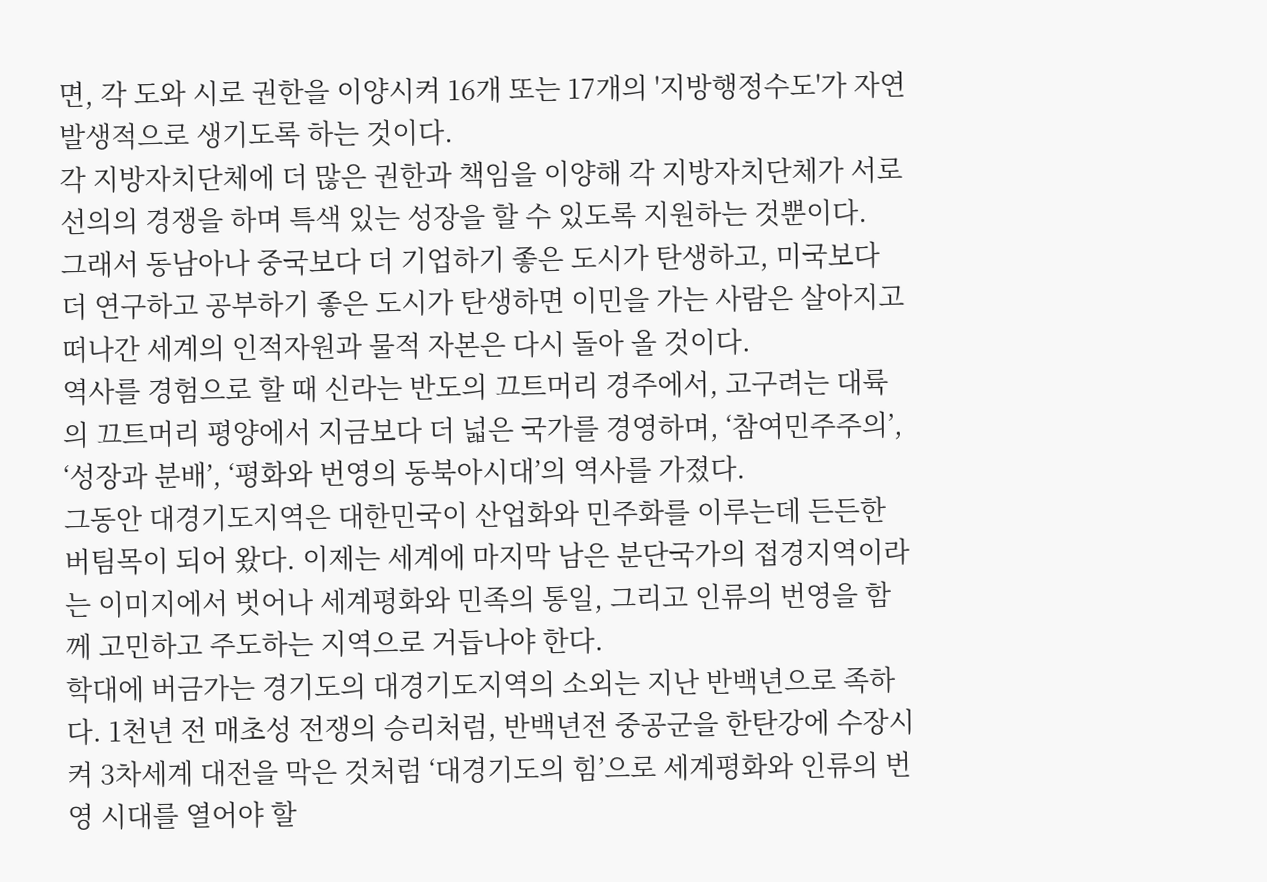면, 각 도와 시로 권한을 이양시켜 16개 또는 17개의 '지방행정수도'가 자연발생적으로 생기도록 하는 것이다.
각 지방자치단체에 더 많은 권한과 책임을 이양해 각 지방자치단체가 서로 선의의 경쟁을 하며 특색 있는 성장을 할 수 있도록 지원하는 것뿐이다.
그래서 동남아나 중국보다 더 기업하기 좋은 도시가 탄생하고, 미국보다 더 연구하고 공부하기 좋은 도시가 탄생하면 이민을 가는 사람은 살아지고 떠나간 세계의 인적자원과 물적 자본은 다시 돌아 올 것이다.
역사를 경험으로 할 때 신라는 반도의 끄트머리 경주에서, 고구려는 대륙의 끄트머리 평양에서 지금보다 더 넓은 국가를 경영하며, ‘참여민주주의’, ‘성장과 분배’, ‘평화와 번영의 동북아시대’의 역사를 가졌다.
그동안 대경기도지역은 대한민국이 산업화와 민주화를 이루는데 든든한 버팀목이 되어 왔다. 이제는 세계에 마지막 남은 분단국가의 접경지역이라는 이미지에서 벗어나 세계평화와 민족의 통일, 그리고 인류의 번영을 함께 고민하고 주도하는 지역으로 거듭나야 한다.
학대에 버금가는 경기도의 대경기도지역의 소외는 지난 반백년으로 족하다. 1천년 전 매초성 전쟁의 승리처럼, 반백년전 중공군을 한탄강에 수장시켜 3차세계 대전을 막은 것처럼 ‘대경기도의 힘’으로 세계평화와 인류의 번영 시대를 열어야 할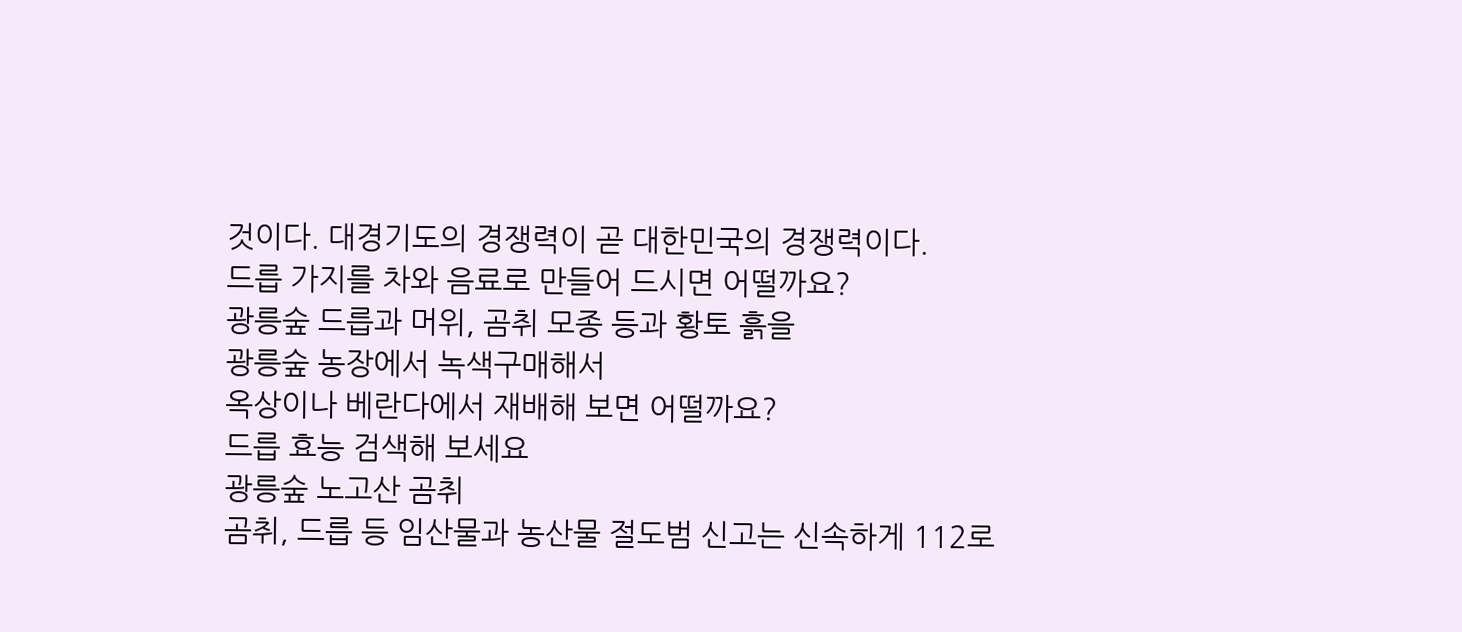것이다. 대경기도의 경쟁력이 곧 대한민국의 경쟁력이다.
드릅 가지를 차와 음료로 만들어 드시면 어떨까요?
광릉숲 드릅과 머위, 곰취 모종 등과 황토 흙을
광릉숲 농장에서 녹색구매해서
옥상이나 베란다에서 재배해 보면 어떨까요?
드릅 효능 검색해 보세요
광릉숲 노고산 곰취
곰취, 드릅 등 임산물과 농산물 절도범 신고는 신속하게 112로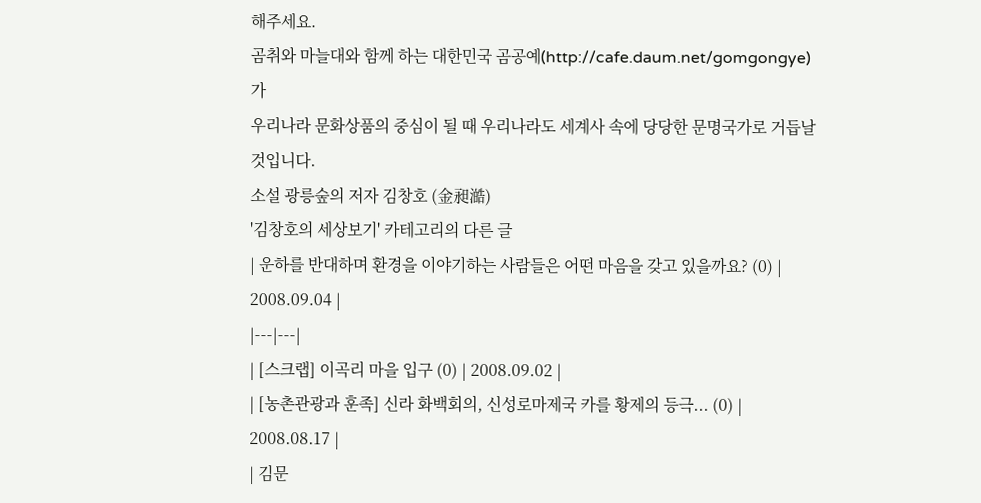해주세요.
곰취와 마늘대와 함께 하는 대한민국 곰공예(http://cafe.daum.net/gomgongye)가
우리나라 문화상품의 중심이 될 때 우리나라도 세계사 속에 당당한 문명국가로 거듭날 것입니다.
소설 광릉숲의 저자 김창호 (金昶澔)
'김창호의 세상보기' 카테고리의 다른 글
| 운하를 반대하며 환경을 이야기하는 사람들은 어떤 마음을 갖고 있을까요? (0) | 2008.09.04 |
|---|---|
| [스크랩] 이곡리 마을 입구 (0) | 2008.09.02 |
| [농촌관광과 훈족] 신라 화백회의, 신성로마제국 카를 황제의 등극... (0) | 2008.08.17 |
| 김문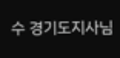수 경기도지사님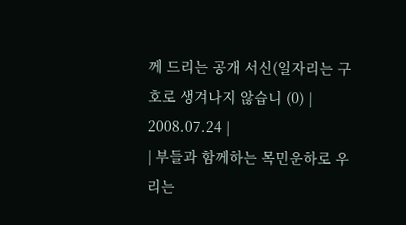께 드리는 공개 서신(일자리는 구호로 생겨나지 않습니 (0) | 2008.07.24 |
| 부들과 함께하는 목민운하로 우리는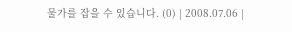물가를 잡을 수 있습니다. (0) | 2008.07.06 |